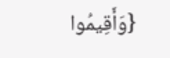{وَأَقِيمُوا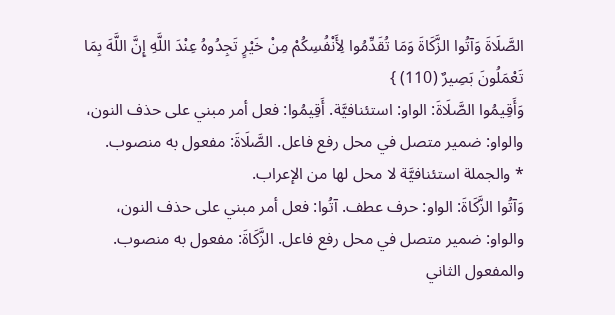الصَّلَاةَ وَآتُوا الزَّكَاةَ وَمَا تُقَدِّمُوا لِأَنْفُسِكُمْ مِنْ خَيْرٍ تَجِدُوهُ عِنْدَ اللَّهِ إِنَّ اللَّهَ بِمَا تَعْمَلُونَ بَصِيرٌ (110) }
وَأَقِيمُوا الصَّلَاةَ: الواو: استئنافيَّة. أَقِيمُوا: فعل أمر مبني على حذف النون، والواو: ضمير متصل في محل رفع فاعل. الصَّلَاةَ: مفعول به منصوب.
* والجملة استئنافيَّة لا محل لها من الإعراب.
وَآتُوا الزَّكَاةَ: الواو: حرف عطف. آتُوا: فعل أمر مبني على حذف النون، والواو: ضمير متصل في محل رفع فاعل. الزَّكَاةَ: مفعول به منصوب. والمفعول الثاني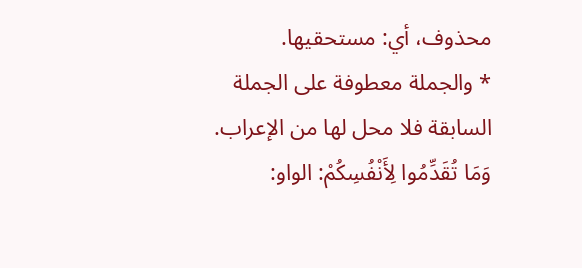محذوف، أي: مستحقيها.
* والجملة معطوفة على الجملة السابقة فلا محل لها من الإعراب.
وَمَا تُقَدِّمُوا لِأَنْفُسِكُمْ: الواو: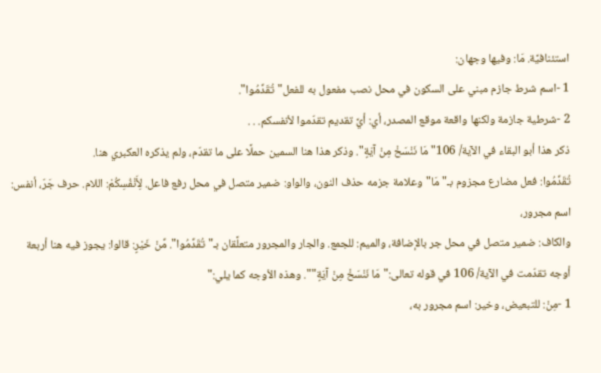استئنافيَّة. مَا: وفيها وجهان:
1 -اسم شرط جازم مبني على السكون في محل نصب مفعول به للفعل"تُقَدِّمُوا".
2 -شرطية جازمة ولكنها واقعة موقع المصدر، أي: أيَّ تقديم تقدّموا لأنفسكم. . .
ذكر هذا أبو البقاء في الآية/ 106"مَا نَنْسَخْ مِنْ آيَةٍ". وذكر هذا هنا السمين حملًا على ما تقدّم، ولم يذكره العكبري هنا.
تُقَدِّمُوا: فعل مضارع مجزوم بـ"مَا"وعلامة جزمه حذف النون، والواو: ضمير متصل في محل رفع فاعل. لِأَنْفُسِكُمْ: اللام. حرف جَرّ، أنفس: اسم مجرور،
والكاف: ضمير متصل في محل جر بالإضافة، والميم: للجمع. والجار والمجرور متعلَّقان بـ"تُقَدِّمُوا". مِّنْ خَيْرٍ: قالوا: يجوز فيه هنا أربعة أوجه تقدّمت في الآية/ 106 في قوله تعالى:"مَا نَنْسَخْ مِنْ آيَةٍ"". وهذه الأوجه كما يلي:"
1 -مِنْ: للتبعيض، وخير: اسم مجرور به،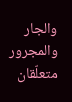والجار والمجرور متعلّقان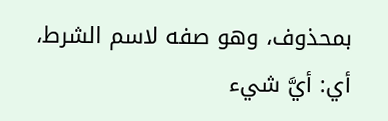بمحذوف، وهو صفه لاسم الشرط، أي: أيَّ شيء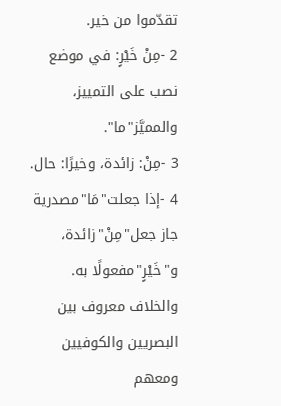تقدّموا من خير.
2 -مِنْ خَيْرٍ: في موضع نصب على التمييز، والمميَّز"ما".
3 -مِنْ: زائدة، وخيرًا: حال.
4 -إذا جعلت"مَا"مصدرية جاز جعل"مِنْ"زائدة، و"خَيْرٍ"مفعولًا به.
والخلاف معروف بين البصريين والكوفيين ومعهم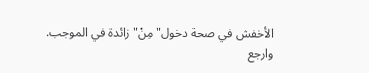الأخفش في صحة دخول"مِنْ"زائدة في الموجب.
وارجع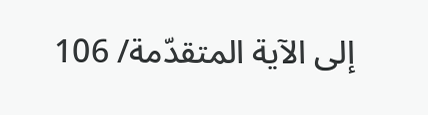إلى الآية المتقدّمة/ 106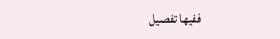ففيها تفصيل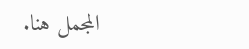المجمل هنا.